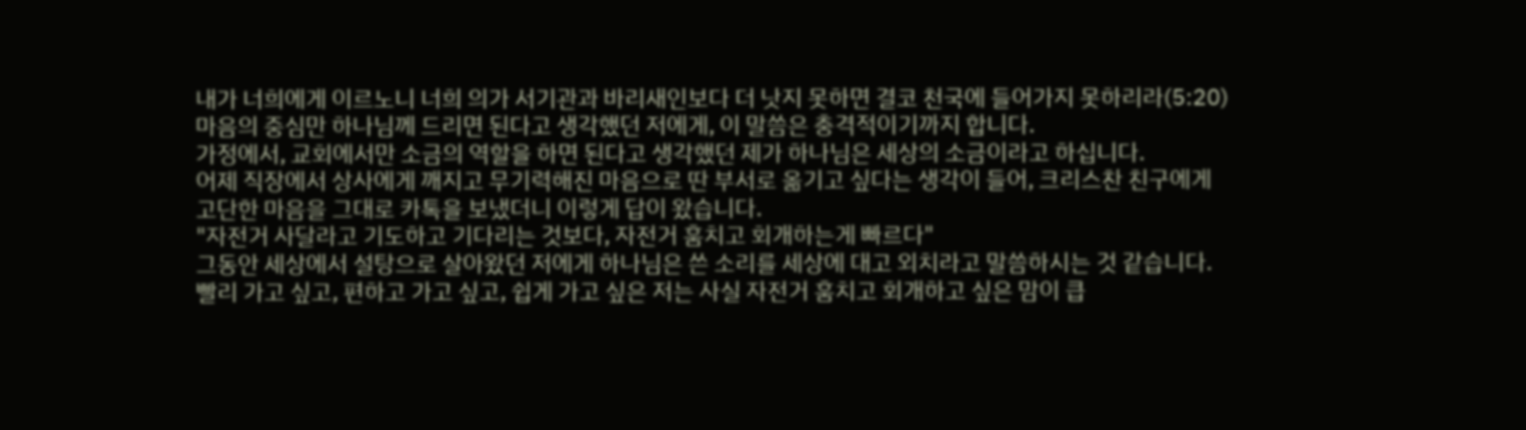내가 너희에게 이르노니 너희 의가 서기관과 바리새인보다 더 낫지 못하면 결코 천국에 들어가지 못하리라(5:20)
마음의 중심만 하나님께 드리면 된다고 생각했던 저에게, 이 말씀은 충격적이기까지 합니다.
가정에서, 교회에서만 소금의 역할을 하면 된다고 생각했던 제가 하나님은 세상의 소금이라고 하십니다.
어제 직장에서 상사에게 깨지고 무기력해진 마음으로 딴 부서로 옮기고 싶다는 생각이 들어, 크리스찬 친구에게
고단한 마음을 그대로 카톡을 보냈더니 이렇게 답이 왔습니다.
"자전거 사달라고 기도하고 기다리는 것보다, 자전거 훔치고 회개하는게 빠르다"
그동안 세상에서 설탕으로 살아왔던 저에게 하나님은 쓴 소리를 세상에 대고 외치라고 말씀하시는 것 같습니다.
빨리 가고 싶고, 편하고 가고 싶고, 쉽게 가고 싶은 저는 사실 자전거 훔치고 회개하고 싶은 맘이 큽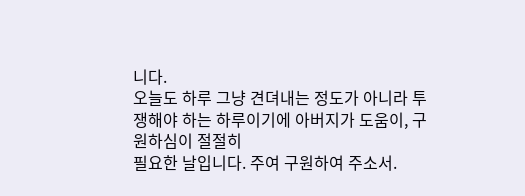니다.
오늘도 하루 그냥 견뎌내는 정도가 아니라 투쟁해야 하는 하루이기에 아버지가 도움이, 구원하심이 절절히
필요한 날입니다. 주여 구원하여 주소서.